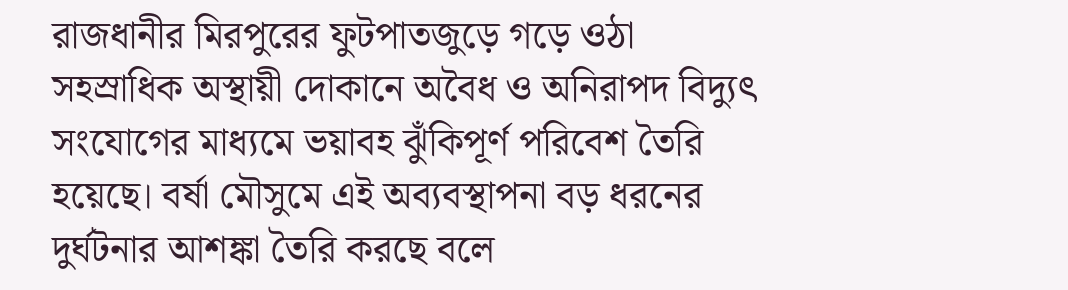রাজধানীর মিরপুরের ফুটপাতজুড়ে গড়ে ওঠা সহস্রাধিক অস্থায়ী দোকানে অবৈধ ও অনিরাপদ বিদ্যুৎ সংযোগের মাধ্যমে ভয়াবহ ঝুঁকিপূর্ণ পরিবেশ তৈরি হয়েছে। বর্ষা মৌসুমে এই অব্যবস্থাপনা বড় ধরনের দুর্ঘটনার আশঙ্কা তৈরি করছে বলে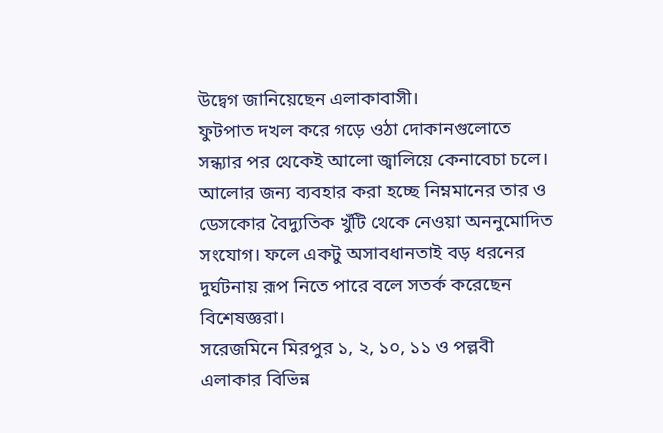উদ্বেগ জানিয়েছেন এলাকাবাসী।
ফুটপাত দখল করে গড়ে ওঠা দোকানগুলোতে সন্ধ্যার পর থেকেই আলো জ্বালিয়ে কেনাবেচা চলে। আলোর জন্য ব্যবহার করা হচ্ছে নিম্নমানের তার ও ডেসকোর বৈদ্যুতিক খুঁটি থেকে নেওয়া অননুমোদিত সংযোগ। ফলে একটু অসাবধানতাই বড় ধরনের দুর্ঘটনায় রূপ নিতে পারে বলে সতর্ক করেছেন বিশেষজ্ঞরা।
সরেজমিনে মিরপুর ১, ২, ১০, ১১ ও পল্লবী এলাকার বিভিন্ন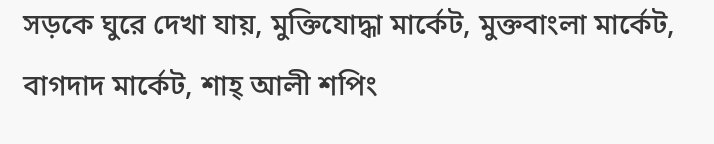সড়কে ঘুরে দেখা যায়, মুক্তিযোদ্ধা মার্কেট, মুক্তবাংলা মার্কেট, বাগদাদ মার্কেট, শাহ্ আলী শপিং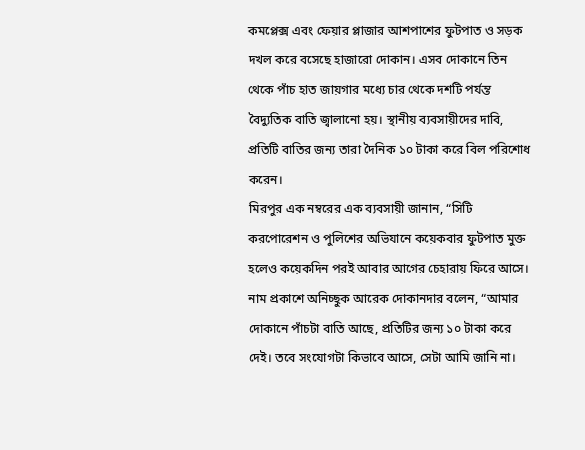কমপ্লেক্স এবং ফেয়ার প্লাজার আশপাশের ফুটপাত ও সড়ক দখল করে বসেছে হাজারো দোকান। এসব দোকানে তিন থেকে পাঁচ হাত জায়গার মধ্যে চার থেকে দশটি পর্যন্ত বৈদ্যুতিক বাতি জ্বালানো হয়। স্থানীয় ব্যবসায়ীদের দাবি, প্রতিটি বাতির জন্য তারা দৈনিক ১০ টাকা করে বিল পরিশোধ করেন।
মিরপুর এক নম্বরের এক ব্যবসায়ী জানান, “সিটি করপোরেশন ও পুলিশের অভিযানে কয়েকবার ফুটপাত মুক্ত হলেও কয়েকদিন পরই আবার আগের চেহারায় ফিরে আসে।
নাম প্রকাশে অনিচ্ছুক আরেক দোকানদার বলেন, “আমার দোকানে পাঁচটা বাতি আছে, প্রতিটির জন্য ১০ টাকা করে দেই। তবে সংযোগটা কিভাবে আসে, সেটা আমি জানি না।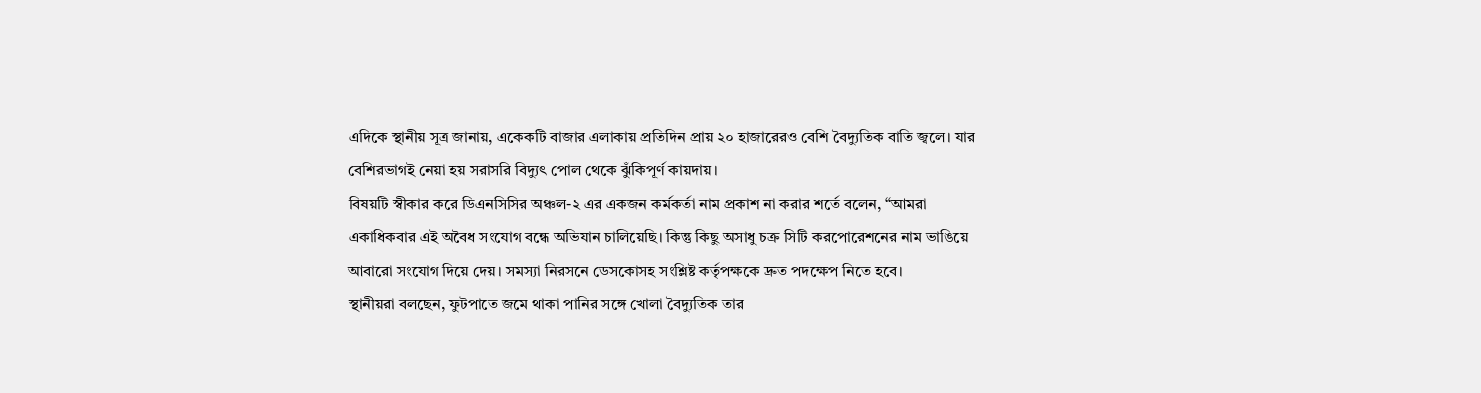এদিকে স্থানীয় সূত্র জানায়, একেকটি বাজার এলাকায় প্রতিদিন প্রায় ২০ হাজারেরও বেশি বৈদ্যুতিক বাতি জ্বলে। যার বেশিরভাগই নেয়া হয় সরাসরি বিদ্যুৎ পোল থেকে ঝুঁকিপূর্ণ কায়দায়।
বিষয়টি স্বীকার করে ডিএনসিসির অঞ্চল-২ এর একজন কর্মকর্তা নাম প্রকাশ না করার শর্তে বলেন, “আমরা একাধিকবার এই অবৈধ সংযোগ বন্ধে অভিযান চালিয়েছি। কিন্তু কিছু অসাধু চক্র সিটি করপোরেশনের নাম ভাঙিয়ে আবারো সংযোগ দিয়ে দেয়। সমস্যা নিরসনে ডেসকোসহ সংশ্লিষ্ট কর্তৃপক্ষকে দ্রুত পদক্ষেপ নিতে হবে।
স্থানীয়রা বলছেন, ফুটপাতে জমে থাকা পানির সঙ্গে খোলা বৈদ্যুতিক তার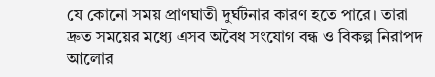যে কোনো সময় প্রাণঘাতী দুর্ঘটনার কারণ হতে পারে। তারা দ্রুত সময়ের মধ্যে এসব অবৈধ সংযোগ বন্ধ ও বিকল্প নিরাপদ আলোর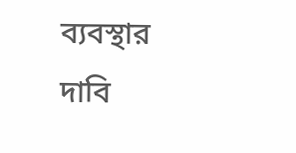ব্যবস্থার দাবি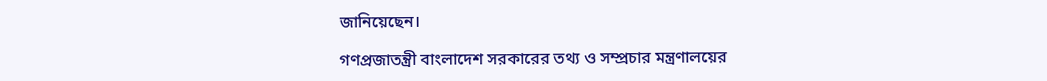জানিয়েছেন।

গণপ্রজাতন্ত্রী বাংলাদেশ সরকারের তথ্য ও সম্প্রচার মন্ত্রণালয়ের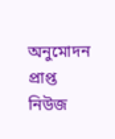অনুমোদন প্রাপ্ত নিউজ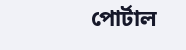পোর্টাল